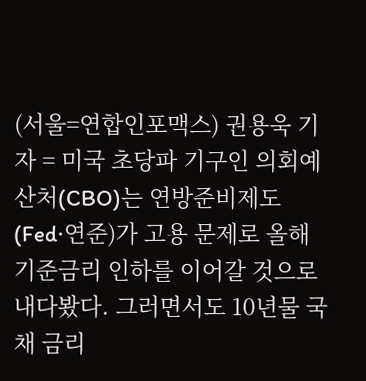(서울=연합인포맥스) 권용욱 기자 = 미국 초당파 기구인 의회예산처(CBO)는 연방준비제도(Fed·연준)가 고용 문제로 올해 기준금리 인하를 이어갈 것으로 내다봤다. 그러면서도 10년물 국채 금리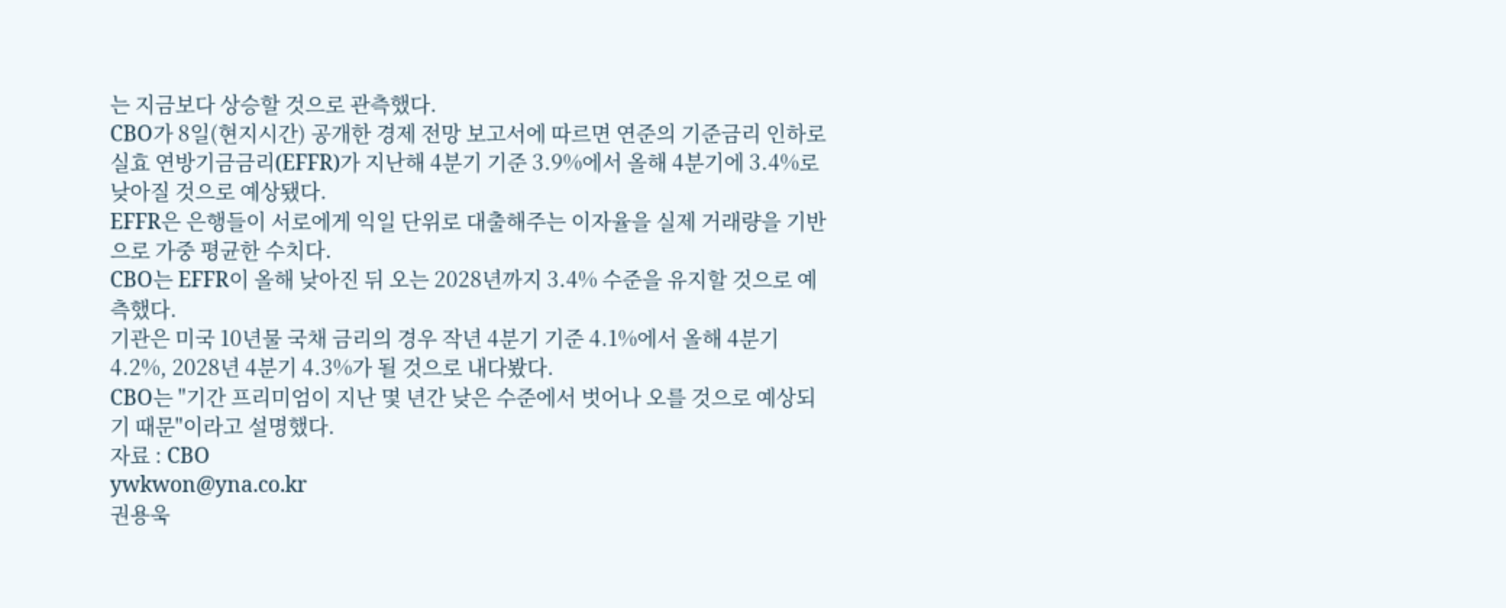는 지금보다 상승할 것으로 관측했다.
CBO가 8일(현지시간) 공개한 경제 전망 보고서에 따르면 연준의 기준금리 인하로 실효 연방기금금리(EFFR)가 지난해 4분기 기준 3.9%에서 올해 4분기에 3.4%로 낮아질 것으로 예상됐다.
EFFR은 은행들이 서로에게 익일 단위로 대출해주는 이자율을 실제 거래량을 기반으로 가중 평균한 수치다.
CBO는 EFFR이 올해 낮아진 뒤 오는 2028년까지 3.4% 수준을 유지할 것으로 예측했다.
기관은 미국 10년물 국채 금리의 경우 작년 4분기 기준 4.1%에서 올해 4분기 4.2%, 2028년 4분기 4.3%가 될 것으로 내다봤다.
CBO는 "기간 프리미엄이 지난 몇 년간 낮은 수준에서 벗어나 오를 것으로 예상되기 때문"이라고 설명했다.
자료 : CBO
ywkwon@yna.co.kr
권용욱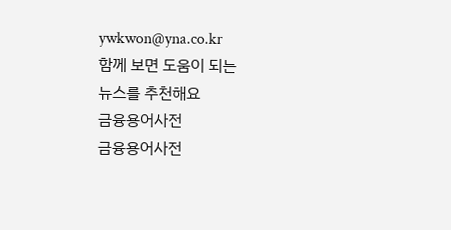ywkwon@yna.co.kr
함께 보면 도움이 되는
뉴스를 추천해요
금융용어사전
금융용어사전